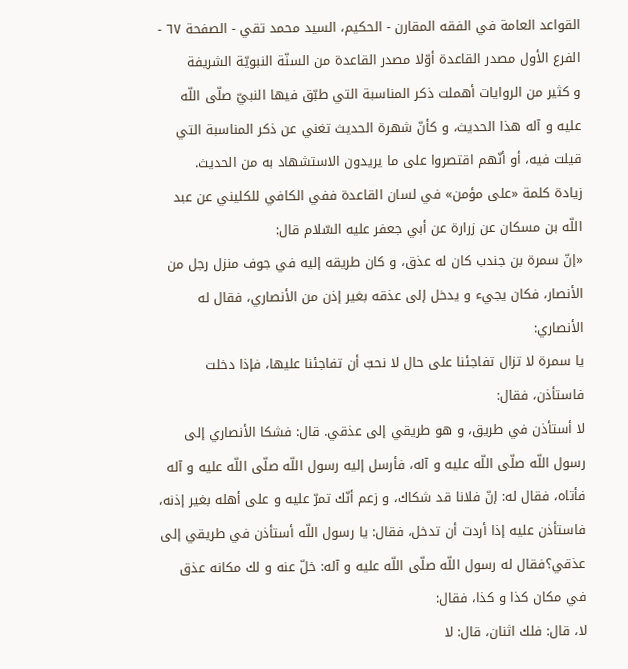القواعد العامة في الفقه المقارن - الحكيم، السيد محمد تقي - الصفحة ٦٧ - الفرع الأول مصدر القاعدة أوّلا مصدر القاعدة من السنّة النبويّة الشريفة
و كثير من الروايات أهملت ذكر المناسبة التي طبّق فيها النبيّ صلّى اللّه عليه و آله هذا الحديث، و كأنّ شهرة الحديث تغني عن ذكر المناسبة التي قيلت فيه، أو أنّهم اقتصروا على ما يريدون الاستشهاد به من الحديث.
زيادة كلمة «على مؤمن» في لسان القاعدة ففي الكافي للكليني عن عبد اللّه بن مسكان عن زرارة عن أبي جعفر عليه السّلام قال:
«إنّ سمرة بن جندب كان له عذق، و كان طريقه إليه في جوف منزل رجل من الأنصار، فكان يجيء و يدخل إلى عذقه بغير إذن من الأنصاري، فقال له الأنصاري:
يا سمرة لا تزال تفاجئنا على حال لا نحبّ أن تفاجئنا عليها، فإذا دخلت فاستأذن، فقال:
لا أستأذن في طريق، و هو طريقي إلى عذقي. قال: فشكا الأنصاري إلى رسول اللّه صلّى اللّه عليه و آله، فأرسل إليه رسول اللّه صلّى اللّه عليه و آله فأتاه، فقال له: إنّ فلانا قد شكاك، و زعم أنّك تمرّ عليه و على أهله بغير إذنه، فاستأذن عليه إذا أردت أن تدخل، فقال: يا رسول اللّه أستأذن في طريقي إلى عذقي؟فقال له رسول اللّه صلّى اللّه عليه و آله: خلّ عنه و لك مكانه عذق في مكان كذا و كذا، فقال:
لا، قال: فلك اثنان، قال: لا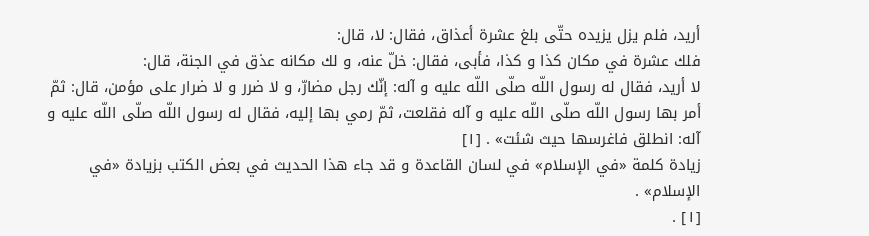أريد، فلم يزل يزيده حتّى بلغ عشرة أعذاق، فقال: لا، قال:
فلك عشرة في مكان كذا و كذا، فأبى، فقال: خلّ عنه، و لك مكانه عذق في الجنة، قال:
لا أريد، فقال له رسول اللّه صلّى اللّه عليه و آله: إنّك رجل مضارّ، و لا ضرر و لا ضرار على مؤمن، قال: ثمّ أمر بها رسول اللّه صلّى اللّه عليه و آله فقلعت، ثمّ رمي بها إليه، فقال له رسول اللّه صلّى اللّه عليه و آله: انطلق فاغرسها حيث شئت» . [١]
زيادة كلمة «في الإسلام» في لسان القاعدة و قد جاء هذا الحديث في بعض الكتب بزيادة «في الإسلام» .
[١] .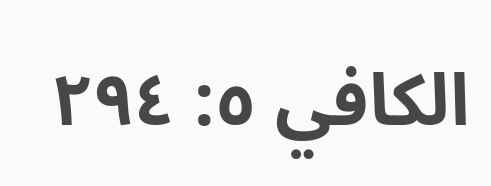الكافي ٥: ٢٩٤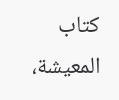كتاب المعيشة،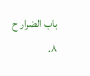باب الضرار ح ٨.